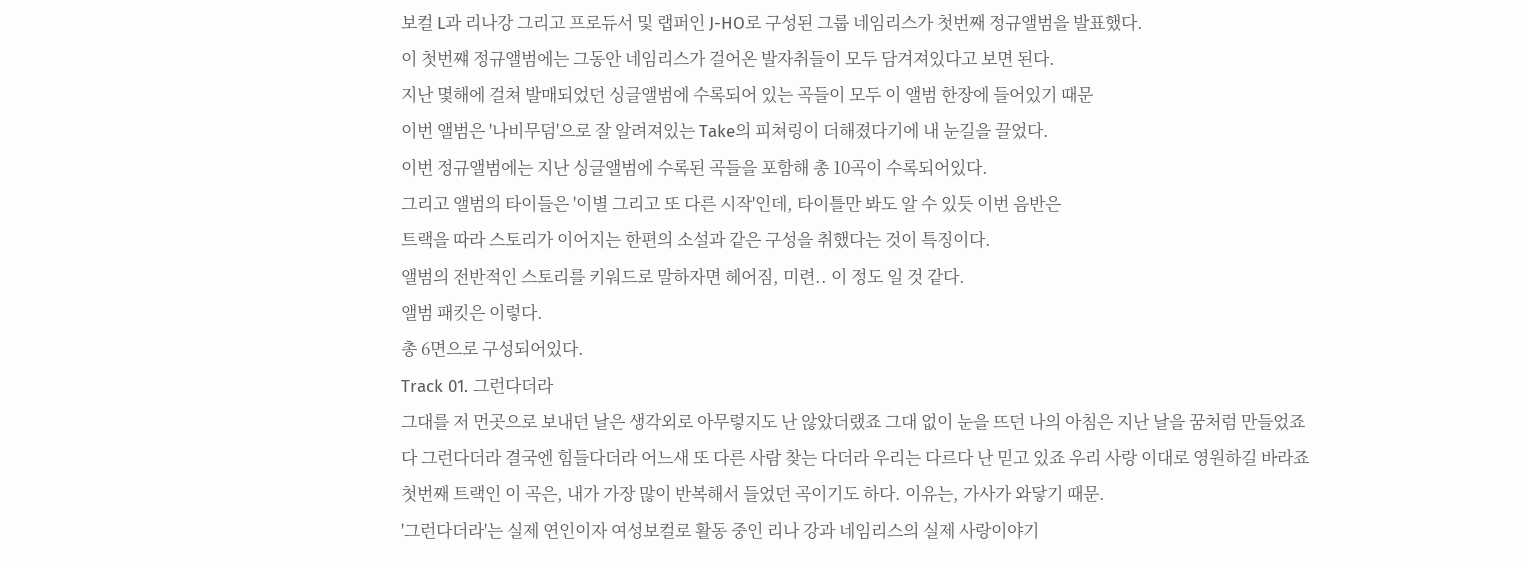보컬 L과 리나강 그리고 프로듀서 및 랩퍼인 J-HO로 구성된 그룹 네임리스가 첫번째 정규앨범을 발표했다.
이 첫번쨰 정규앨범에는 그동안 네임리스가 걸어온 발자취들이 모두 담겨져있다고 보면 된다.
지난 몇해에 걸쳐 발매되었던 싱글앨범에 수록되어 있는 곡들이 모두 이 앨범 한장에 들어있기 때문
이번 앨범은 '나비무덤'으로 잘 알려져있는 Take의 피쳐링이 더해졌다기에 내 눈길을 끌었다.
이번 정규앨범에는 지난 싱글앨범에 수록된 곡들을 포함해 총 10곡이 수록되어있다.
그리고 앨범의 타이들은 '이별 그리고 또 다른 시작'인데, 타이틀만 봐도 알 수 있듯 이번 음반은
트랙을 따라 스토리가 이어지는 한편의 소설과 같은 구성을 취했다는 것이 특징이다.
앨범의 전반적인 스토리를 키워드로 말하자면 헤어짐, 미련.. 이 정도 일 것 같다.
앨범 패킷은 이렇다.
총 6면으로 구성되어있다.
Track 01. 그런다더라
그대를 저 먼곳으로 보내던 날은 생각외로 아무렇지도 난 않았더랬죠 그대 없이 눈을 뜨던 나의 아침은 지난 날을 꿈처럼 만들었죠
다 그런다더라 결국엔 힘들다더라 어느새 또 다른 사람 찾는 다더라 우리는 다르다 난 믿고 있죠 우리 사랑 이대로 영원하길 바라죠
첫번째 트랙인 이 곡은, 내가 가장 많이 반복해서 들었던 곡이기도 하다. 이유는, 가사가 와닿기 때문.
'그런다더라'는 실제 연인이자 여성보컬로 활동 중인 리나 강과 네임리스의 실제 사랑이야기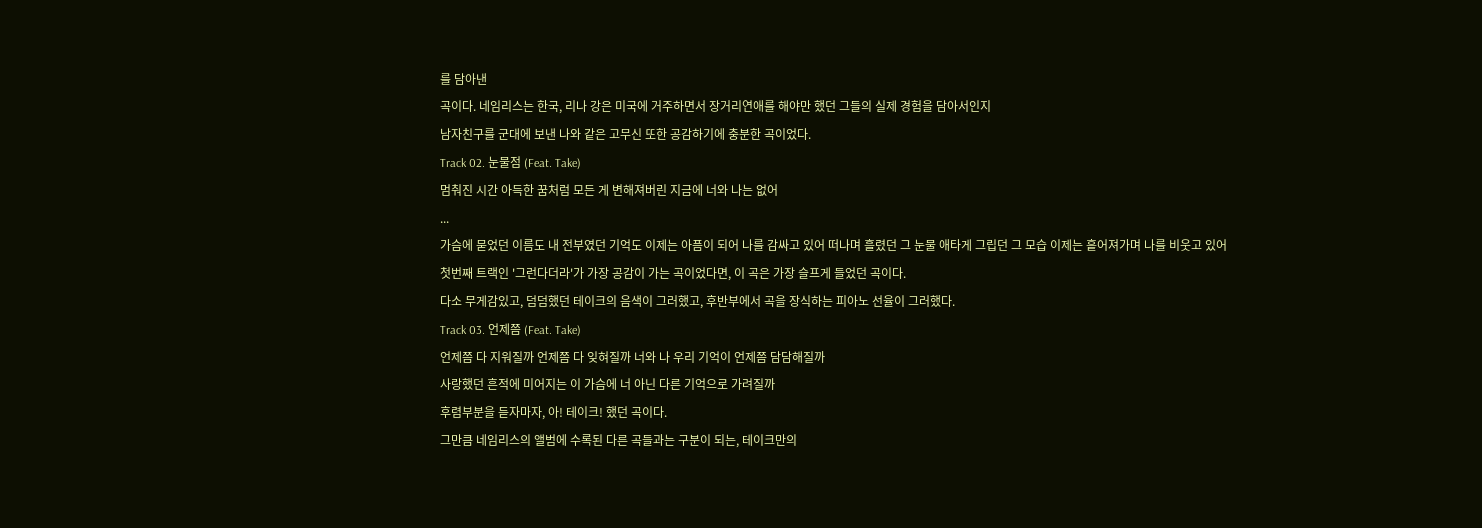를 담아낸
곡이다. 네임리스는 한국, 리나 강은 미국에 거주하면서 장거리연애를 해야만 했던 그들의 실제 경험을 담아서인지
남자친구를 군대에 보낸 나와 같은 고무신 또한 공감하기에 충분한 곡이었다.
Track 02. 눈물점 (Feat. Take)
멈춰진 시간 아득한 꿈처럼 모든 게 변해져버린 지금에 너와 나는 없어
...
가슴에 묻었던 이름도 내 전부였던 기억도 이제는 아픔이 되어 나를 감싸고 있어 떠나며 흘렸던 그 눈물 애타게 그립던 그 모습 이제는 흩어져가며 나를 비웃고 있어
첫번째 트랙인 '그런다더라'가 가장 공감이 가는 곡이었다면, 이 곡은 가장 슬프게 들었던 곡이다.
다소 무게감있고, 덤덤했던 테이크의 음색이 그러했고, 후반부에서 곡을 장식하는 피아노 선율이 그러했다.
Track 03. 언제쯤 (Feat. Take)
언제쯤 다 지워질까 언제쯤 다 잊혀질까 너와 나 우리 기억이 언제쯤 담담해질까
사랑했던 흔적에 미어지는 이 가슴에 너 아닌 다른 기억으로 가려질까
후렴부분을 듣자마자, 아! 테이크! 했던 곡이다.
그만큼 네임리스의 앨범에 수록된 다른 곡들과는 구분이 되는, 테이크만의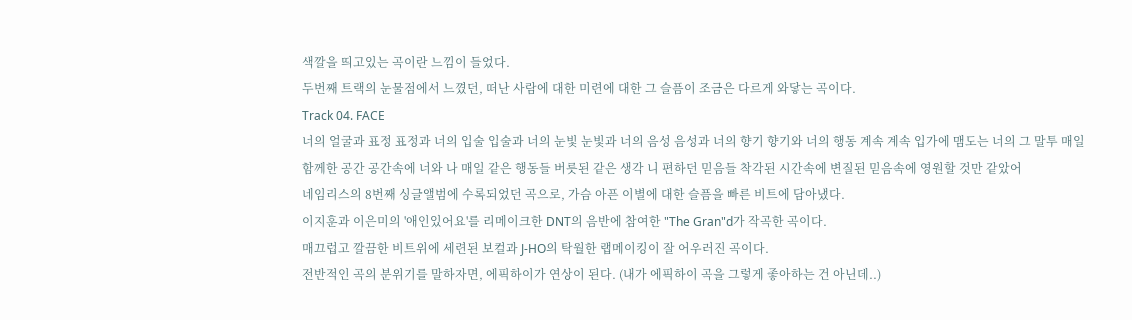색깔을 띄고있는 곡이란 느낌이 들었다.
두번째 트랙의 눈물점에서 느꼈던, 떠난 사람에 대한 미련에 대한 그 슬픔이 조금은 다르게 와닿는 곡이다.
Track 04. FACE
너의 얼굴과 표정 표정과 너의 입술 입술과 너의 눈빛 눈빛과 너의 음성 음성과 너의 향기 향기와 너의 행동 계속 계속 입가에 맴도는 너의 그 말투 매일 함께한 공간 공간속에 너와 나 매일 같은 행동들 버릇된 같은 생각 니 편하던 믿음들 착각된 시간속에 변질된 믿음속에 영원할 것만 같았어
네임리스의 8번째 싱글앨범에 수록되었던 곡으로, 가슴 아픈 이별에 대한 슬픔을 빠른 비트에 담아냈다.
이지훈과 이은미의 '애인있어요'를 리메이크한 DNT의 음반에 참여한 "The Gran"d가 작곡한 곡이다.
매끄럽고 깔끔한 비트위에 세련된 보컬과 J-HO의 탁월한 랩메이킹이 잘 어우러진 곡이다.
전반적인 곡의 분위기를 말하자면, 에픽하이가 연상이 된다. (내가 에픽하이 곡을 그렇게 좋아하는 건 아닌데..)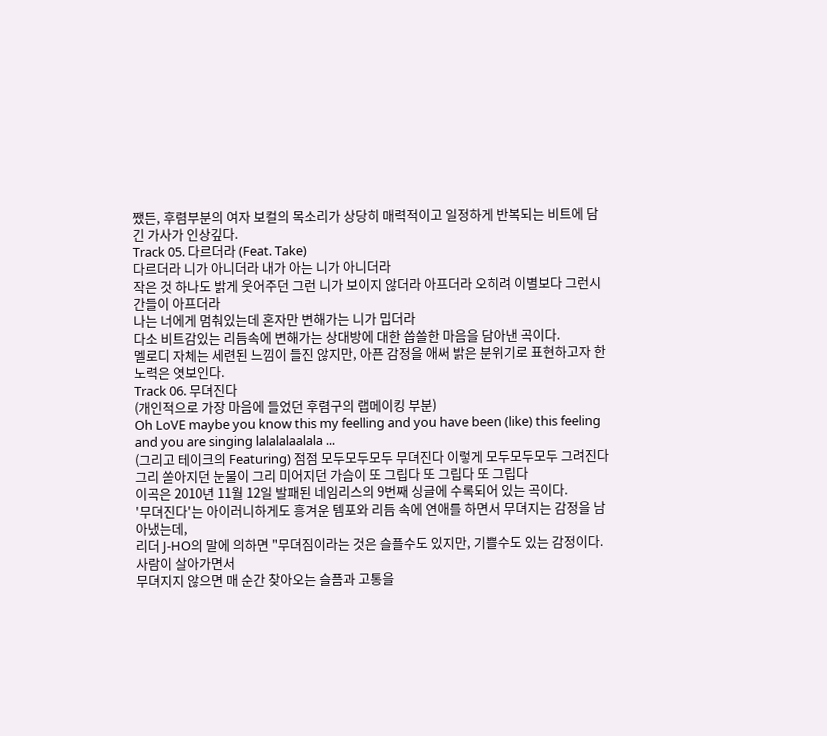쨌든, 후렴부분의 여자 보컬의 목소리가 상당히 매력적이고 일정하게 반복되는 비트에 담긴 가사가 인상깊다.
Track 05. 다르더라 (Feat. Take)
다르더라 니가 아니더라 내가 아는 니가 아니더라
작은 것 하나도 밝게 웃어주던 그런 니가 보이지 않더라 아프더라 오히려 이별보다 그런시간들이 아프더라
나는 너에게 멈춰있는데 혼자만 변해가는 니가 밉더라
다소 비트감있는 리듬속에 변해가는 상대방에 대한 씁쓸한 마음을 담아낸 곡이다.
멜로디 자체는 세련된 느낌이 들진 않지만, 아픈 감정을 애써 밝은 분위기로 표현하고자 한 노력은 엿보인다.
Track 06. 무뎌진다
(개인적으로 가장 마음에 들었던 후렴구의 랩메이킹 부분)
Oh LoVE maybe you know this my feelling and you have been (like) this feeling and you are singing lalalalaalala ...
(그리고 테이크의 Featuring) 점점 모두모두모두 무뎌진다 이렇게 모두모두모두 그려진다 그리 쏟아지던 눈물이 그리 미어지던 가슴이 또 그립다 또 그립다 또 그립다
이곡은 2010년 11월 12일 발패된 네임리스의 9번째 싱글에 수록되어 있는 곡이다.
'무뎌진다'는 아이러니하게도 흥겨운 템포와 리듬 속에 연애를 하면서 무뎌지는 감정을 남아냈는데,
리더 J-HO의 말에 의하면 "무뎌짐이라는 것은 슬플수도 있지만, 기쁠수도 있는 감정이다. 사람이 살아가면서
무뎌지지 않으면 매 순간 찾아오는 슬픔과 고통을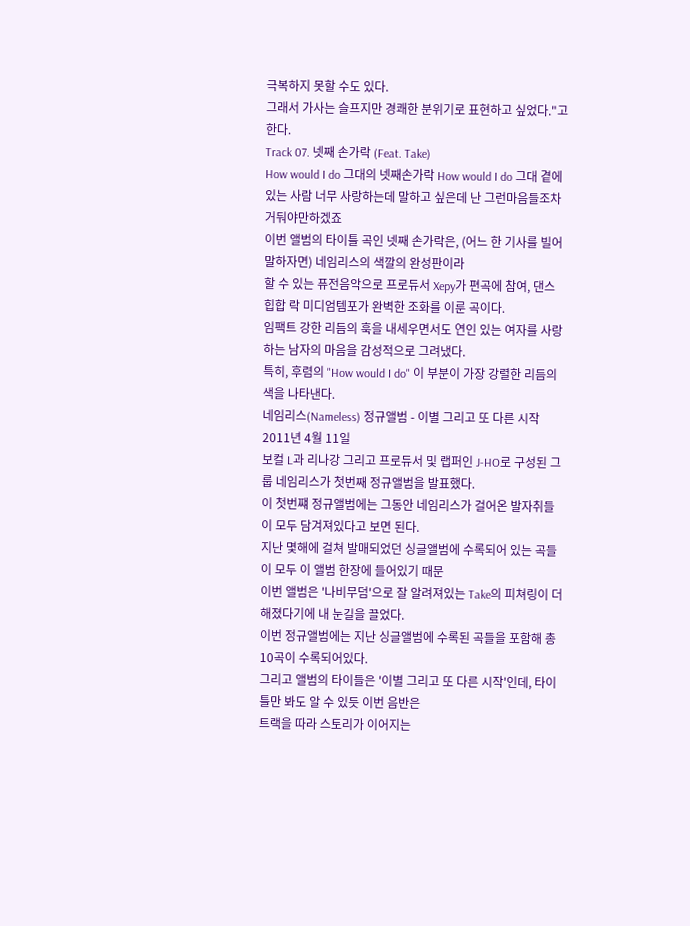극복하지 못할 수도 있다.
그래서 가사는 슬프지만 경쾌한 분위기로 표현하고 싶었다."고 한다.
Track 07. 넷째 손가락 (Feat. Take)
How would I do 그대의 넷째손가락 How would I do 그대 곁에 있는 사람 너무 사랑하는데 말하고 싶은데 난 그런마음들조차 거둬야만하겠죠
이번 앨범의 타이틀 곡인 넷째 손가락은, (어느 한 기사를 빌어 말하자면) 네임리스의 색깔의 완성판이라
할 수 있는 퓨전음악으로 프로듀서 Xepy가 편곡에 참여, 댄스 힙합 락 미디엄템포가 완벽한 조화를 이룬 곡이다.
임팩트 강한 리듬의 훅을 내세우면서도 연인 있는 여자를 사랑하는 남자의 마음을 감성적으로 그려냈다.
특히, 후렴의 "How would I do" 이 부분이 가장 강렬한 리듬의 색을 나타낸다.
네임리스(Nameless) 정규앨범 - 이별 그리고 또 다른 시작
2011년 4월 11일
보컬 L과 리나강 그리고 프로듀서 및 랩퍼인 J-HO로 구성된 그룹 네임리스가 첫번째 정규앨범을 발표했다.
이 첫번쨰 정규앨범에는 그동안 네임리스가 걸어온 발자취들이 모두 담겨져있다고 보면 된다.
지난 몇해에 걸쳐 발매되었던 싱글앨범에 수록되어 있는 곡들이 모두 이 앨범 한장에 들어있기 때문
이번 앨범은 '나비무덤'으로 잘 알려져있는 Take의 피쳐링이 더해졌다기에 내 눈길을 끌었다.
이번 정규앨범에는 지난 싱글앨범에 수록된 곡들을 포함해 총 10곡이 수록되어있다.
그리고 앨범의 타이들은 '이별 그리고 또 다른 시작'인데, 타이틀만 봐도 알 수 있듯 이번 음반은
트랙을 따라 스토리가 이어지는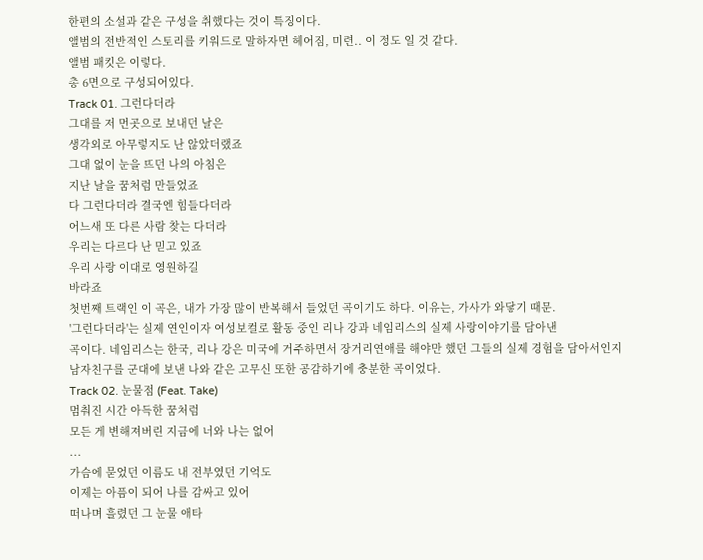한편의 소설과 같은 구성을 취했다는 것이 특징이다.
앨범의 전반적인 스토리를 키워드로 말하자면 헤어짐, 미련.. 이 정도 일 것 같다.
앨범 패킷은 이렇다.
총 6면으로 구성되어있다.
Track 01. 그런다더라
그대를 저 먼곳으로 보내던 날은
생각외로 아무렇지도 난 않았더랬죠
그대 없이 눈을 뜨던 나의 아침은
지난 날을 꿈처럼 만들었죠
다 그런다더라 결국엔 힘들다더라
어느새 또 다른 사람 찾는 다더라
우리는 다르다 난 믿고 있죠
우리 사랑 이대로 영원하길
바라죠
첫번째 트랙인 이 곡은, 내가 가장 많이 반복해서 들었던 곡이기도 하다. 이유는, 가사가 와닿기 때문.
'그런다더라'는 실제 연인이자 여성보컬로 활동 중인 리나 강과 네임리스의 실제 사랑이야기를 담아낸
곡이다. 네임리스는 한국, 리나 강은 미국에 거주하면서 장거리연애를 해야만 했던 그들의 실제 경험을 담아서인지
남자친구를 군대에 보낸 나와 같은 고무신 또한 공감하기에 충분한 곡이었다.
Track 02. 눈물점 (Feat. Take)
멈춰진 시간 아득한 꿈처럼
모든 게 변해져버린 지금에 너와 나는 없어
...
가슴에 묻었던 이름도 내 전부였던 기억도
이제는 아픔이 되어 나를 감싸고 있어
떠나며 흘렸던 그 눈물 애타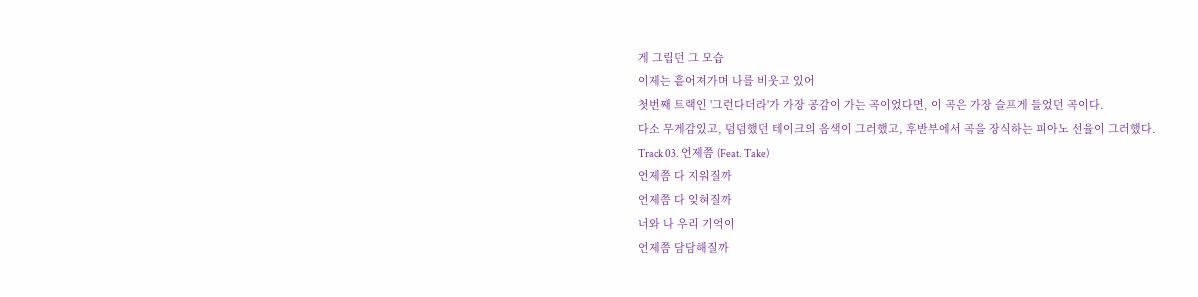게 그립던 그 모습
이제는 흩어져가며 나를 비웃고 있어
첫번째 트랙인 '그런다더라'가 가장 공감이 가는 곡이었다면, 이 곡은 가장 슬프게 들었던 곡이다.
다소 무게감있고, 덤덤했던 테이크의 음색이 그러했고, 후반부에서 곡을 장식하는 피아노 선율이 그러했다.
Track 03. 언제쯤 (Feat. Take)
언제쯤 다 지워질까
언제쯤 다 잊혀질까
너와 나 우리 기억이
언제쯤 담담해질까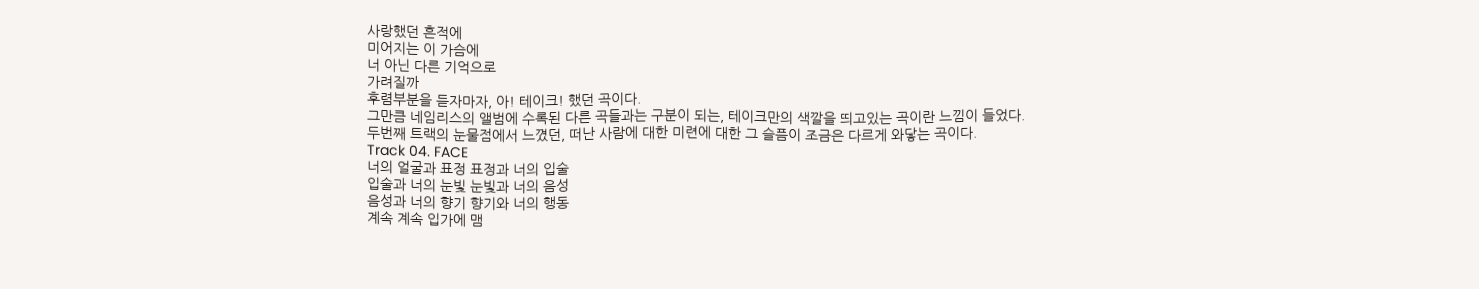사랑했던 흔적에
미어지는 이 가슴에
너 아닌 다른 기억으로
가려질까
후렴부분을 듣자마자, 아! 테이크! 했던 곡이다.
그만큼 네임리스의 앨범에 수록된 다른 곡들과는 구분이 되는, 테이크만의 색깔을 띄고있는 곡이란 느낌이 들었다.
두번째 트랙의 눈물점에서 느꼈던, 떠난 사람에 대한 미련에 대한 그 슬픔이 조금은 다르게 와닿는 곡이다.
Track 04. FACE
너의 얼굴과 표정 표정과 너의 입술
입술과 너의 눈빛 눈빛과 너의 음성
음성과 너의 향기 향기와 너의 행동
계속 계속 입가에 맴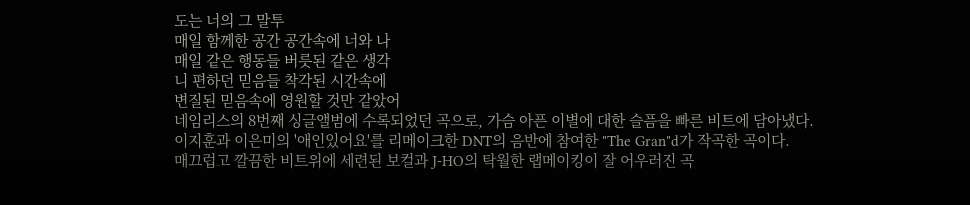도는 너의 그 말투
매일 함께한 공간 공간속에 너와 나
매일 같은 행동들 버릇된 같은 생각
니 편하던 믿음들 착각된 시간속에
변질된 믿음속에 영원할 것만 같았어
네임리스의 8번째 싱글앨범에 수록되었던 곡으로, 가슴 아픈 이별에 대한 슬픔을 빠른 비트에 담아냈다.
이지훈과 이은미의 '애인있어요'를 리메이크한 DNT의 음반에 참여한 "The Gran"d가 작곡한 곡이다.
매끄럽고 깔끔한 비트위에 세련된 보컬과 J-HO의 탁월한 랩메이킹이 잘 어우러진 곡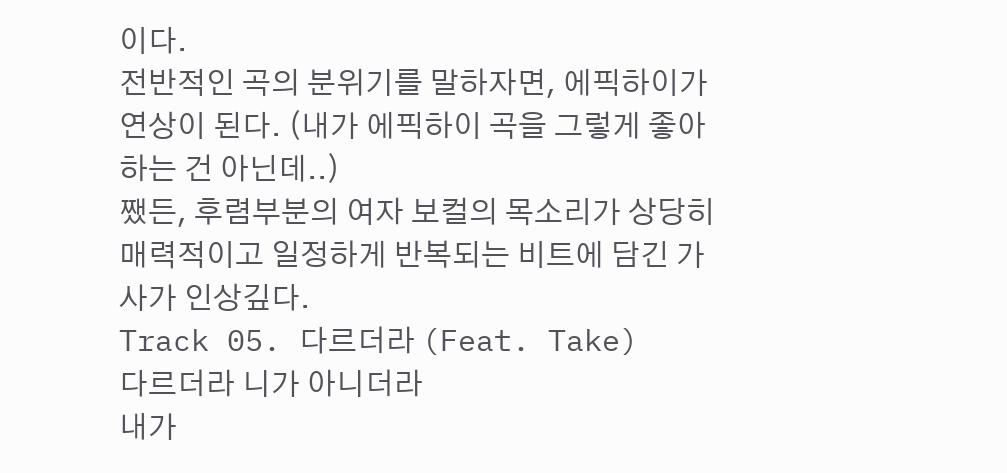이다.
전반적인 곡의 분위기를 말하자면, 에픽하이가 연상이 된다. (내가 에픽하이 곡을 그렇게 좋아하는 건 아닌데..)
쨌든, 후렴부분의 여자 보컬의 목소리가 상당히 매력적이고 일정하게 반복되는 비트에 담긴 가사가 인상깊다.
Track 05. 다르더라 (Feat. Take)
다르더라 니가 아니더라
내가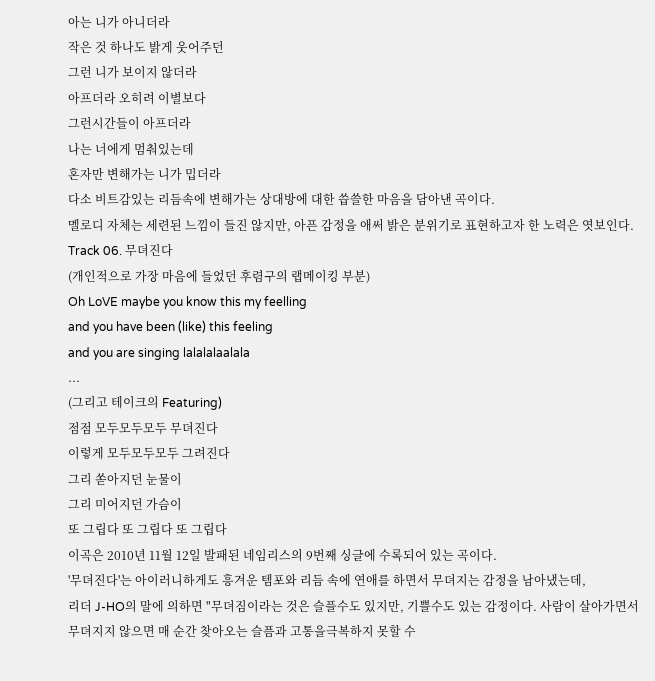아는 니가 아니더라
작은 것 하나도 밝게 웃어주던
그런 니가 보이지 않더라
아프더라 오히려 이별보다
그런시간들이 아프더라
나는 너에게 멈춰있는데
혼자만 변해가는 니가 밉더라
다소 비트감있는 리듬속에 변해가는 상대방에 대한 씁쓸한 마음을 담아낸 곡이다.
멜로디 자체는 세련된 느낌이 들진 않지만, 아픈 감정을 애써 밝은 분위기로 표현하고자 한 노력은 엿보인다.
Track 06. 무뎌진다
(개인적으로 가장 마음에 들었던 후렴구의 랩메이킹 부분)
Oh LoVE maybe you know this my feelling
and you have been (like) this feeling
and you are singing lalalalaalala
...
(그리고 테이크의 Featuring)
점점 모두모두모두 무뎌진다
이렇게 모두모두모두 그려진다
그리 쏟아지던 눈물이
그리 미어지던 가슴이
또 그립다 또 그립다 또 그립다
이곡은 2010년 11월 12일 발패된 네임리스의 9번째 싱글에 수록되어 있는 곡이다.
'무뎌진다'는 아이러니하게도 흥겨운 템포와 리듬 속에 연애를 하면서 무뎌지는 감정을 남아냈는데,
리더 J-HO의 말에 의하면 "무뎌짐이라는 것은 슬플수도 있지만, 기쁠수도 있는 감정이다. 사람이 살아가면서
무뎌지지 않으면 매 순간 찾아오는 슬픔과 고통을극복하지 못할 수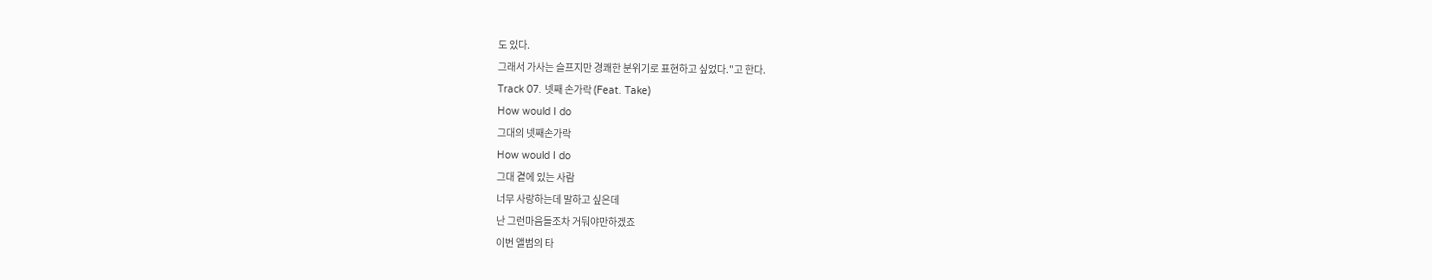도 있다.
그래서 가사는 슬프지만 경쾌한 분위기로 표현하고 싶었다."고 한다.
Track 07. 넷째 손가락 (Feat. Take)
How would I do
그대의 넷째손가락
How would I do
그대 곁에 있는 사람
너무 사랑하는데 말하고 싶은데
난 그런마음들조차 거둬야만하겠죠
이번 앨범의 타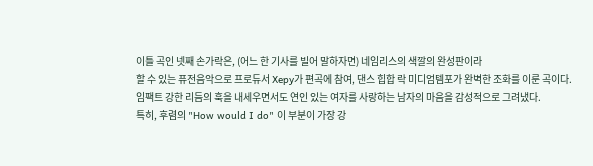이틀 곡인 넷째 손가락은, (어느 한 기사를 빌어 말하자면) 네임리스의 색깔의 완성판이라
할 수 있는 퓨전음악으로 프로듀서 Xepy가 편곡에 참여, 댄스 힙합 락 미디엄템포가 완벽한 조화를 이룬 곡이다.
임팩트 강한 리듬의 훅을 내세우면서도 연인 있는 여자를 사랑하는 남자의 마음을 감성적으로 그려냈다.
특히, 후렴의 "How would I do" 이 부분이 가장 강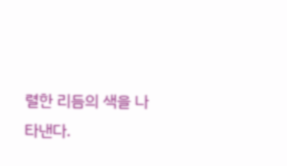렬한 리듬의 색을 나타낸다.